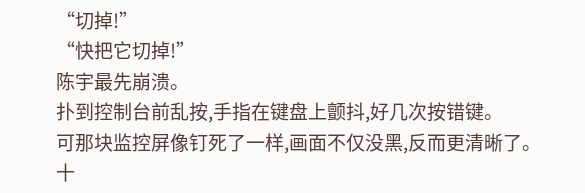“切掉!”
“快把它切掉!”
陈宇最先崩溃。
扑到控制台前乱按,手指在键盘上颤抖,好几次按错键。
可那块监控屏像钉死了一样,画面不仅没黑,反而更清晰了。
十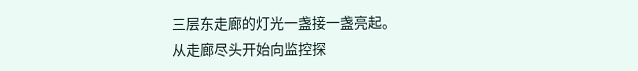三层东走廊的灯光一盏接一盏亮起。
从走廊尽头开始向监控探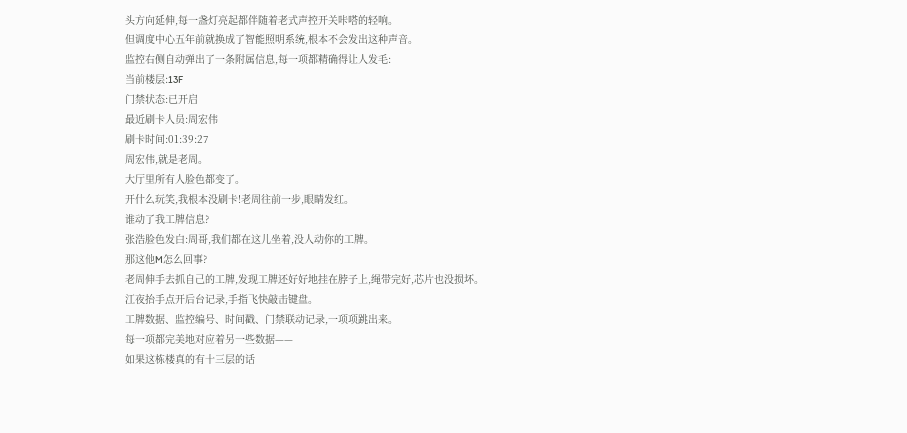头方向延伸,每一盏灯亮起都伴随着老式声控开关咔嗒的轻响。
但调度中心五年前就换成了智能照明系统,根本不会发出这种声音。
监控右侧自动弹出了一条附属信息,每一项都精确得让人发毛:
当前楼层:13F
门禁状态:已开启
最近刷卡人员:周宏伟
刷卡时间:01:39:27
周宏伟,就是老周。
大厅里所有人脸色都变了。
开什么玩笑,我根本没刷卡!老周往前一步,眼睛发红。
谁动了我工牌信息?
张浩脸色发白:周哥,我们都在这儿坐着,没人动你的工牌。
那这他M怎么回事?
老周伸手去抓自己的工牌,发现工牌还好好地挂在脖子上,绳带完好,芯片也没损坏。
江夜抬手点开后台记录,手指飞快敲击键盘。
工牌数据、监控编号、时间戳、门禁联动记录,一项项跳出来。
每一项都完美地对应着另一些数据——
如果这栋楼真的有十三层的话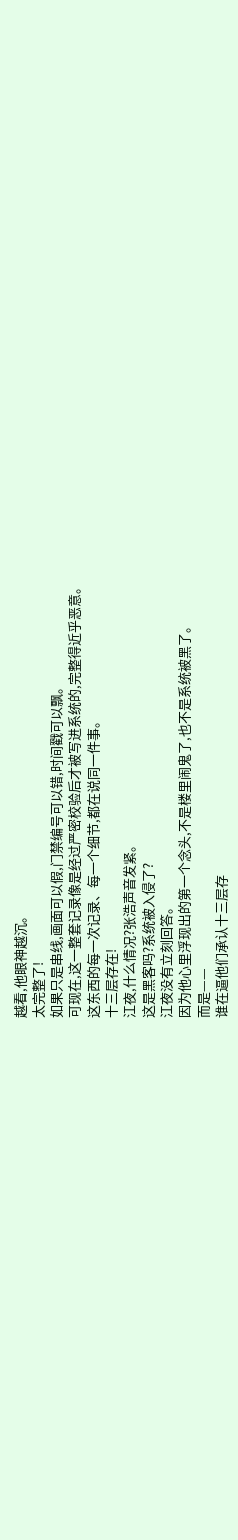越看,他眼神越沉。
太完整了!
如果只是串线,画面可以假,门禁编号可以错,时间戳可以飘。
可现在,这一整套记录像是经过严密校验后才被写进系统的,完整得近乎恶意。
这东西的每一次记录、每一个细节,都在说同一件事。
十三层存在!
江夜,什么情况?张浩声音发紧。
这是黑客吗?系统被入侵了?
江夜没有立刻回答。
因为他心里浮现出的第一个念头,不是楼里闹鬼了,也不是系统被黑了。
而是——
谁在逼他们承认十三层存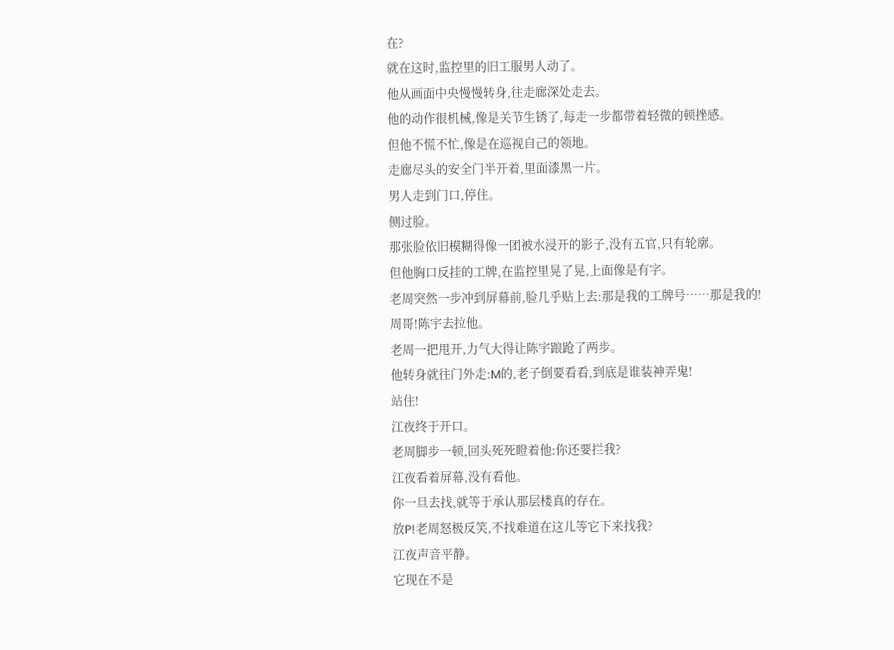在?
就在这时,监控里的旧工服男人动了。
他从画面中央慢慢转身,往走廊深处走去。
他的动作很机械,像是关节生锈了,每走一步都带着轻微的顿挫感。
但他不慌不忙,像是在巡视自己的领地。
走廊尽头的安全门半开着,里面漆黑一片。
男人走到门口,停住。
侧过脸。
那张脸依旧模糊得像一团被水浸开的影子,没有五官,只有轮廓。
但他胸口反挂的工牌,在监控里晃了晃,上面像是有字。
老周突然一步冲到屏幕前,脸几乎贴上去:那是我的工牌号……那是我的!
周哥!陈宇去拉他。
老周一把甩开,力气大得让陈宇踉跄了两步。
他转身就往门外走:M的,老子倒要看看,到底是谁装神弄鬼!
站住!
江夜终于开口。
老周脚步一顿,回头死死瞪着他:你还要拦我?
江夜看着屏幕,没有看他。
你一旦去找,就等于承认那层楼真的存在。
放P!老周怒极反笑,不找难道在这儿等它下来找我?
江夜声音平静。
它现在不是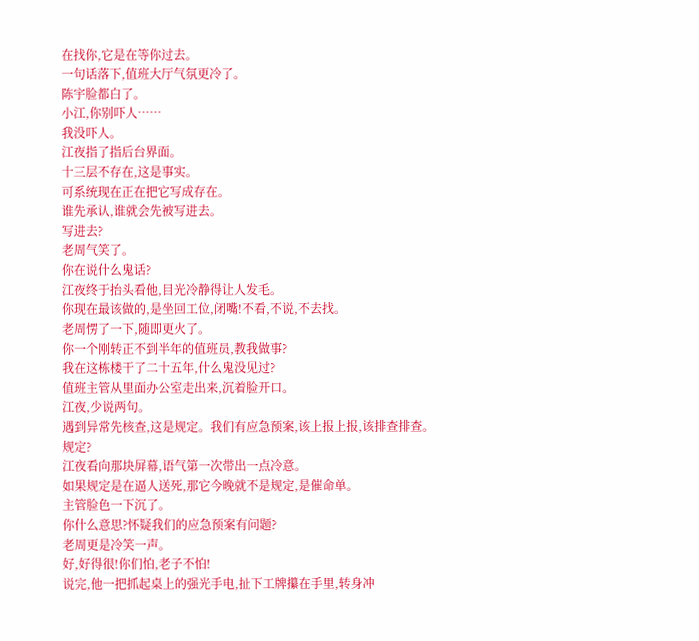在找你,它是在等你过去。
一句话落下,值班大厅气氛更冷了。
陈宇脸都白了。
小江,你别吓人……
我没吓人。
江夜指了指后台界面。
十三层不存在,这是事实。
可系统现在正在把它写成存在。
谁先承认,谁就会先被写进去。
写进去?
老周气笑了。
你在说什么鬼话?
江夜终于抬头看他,目光冷静得让人发毛。
你现在最该做的,是坐回工位,闭嘴!不看,不说,不去找。
老周愣了一下,随即更火了。
你一个刚转正不到半年的值班员,教我做事?
我在这栋楼干了二十五年,什么鬼没见过?
值班主管从里面办公室走出来,沉着脸开口。
江夜,少说两句。
遇到异常先核查,这是规定。我们有应急预案,该上报上报,该排查排查。
规定?
江夜看向那块屏幕,语气第一次带出一点冷意。
如果规定是在逼人送死,那它今晚就不是规定,是催命单。
主管脸色一下沉了。
你什么意思?怀疑我们的应急预案有问题?
老周更是冷笑一声。
好,好得很!你们怕,老子不怕!
说完,他一把抓起桌上的强光手电,扯下工牌攥在手里,转身冲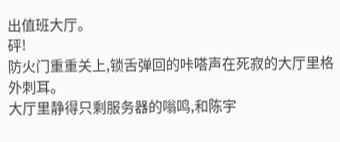出值班大厅。
砰!
防火门重重关上,锁舌弹回的咔嗒声在死寂的大厅里格外刺耳。
大厅里静得只剩服务器的嗡鸣,和陈宇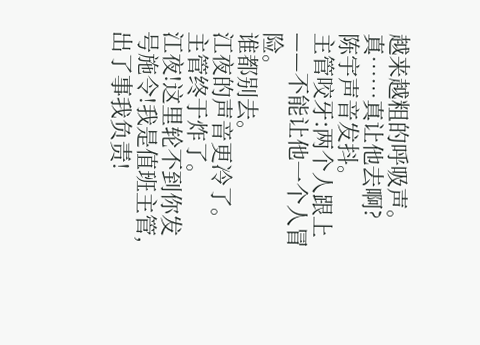越来越粗的呼吸声。
真……真让他去啊?
陈宇声音发抖。
主管咬牙:两个人跟上——不能让他一个人冒险。
谁都别去。
江夜的声音更冷了。
主管终于炸了。
江夜!这里轮不到你发号施令!我是值班主管,出了事我负责!